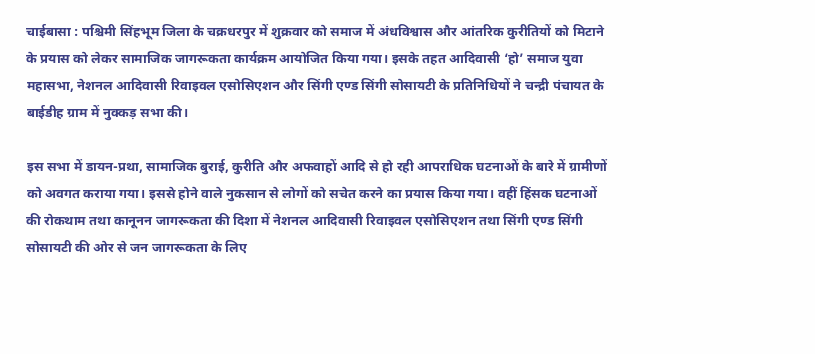चाईबासा : पश्चिमी सिंहभूम जिला के चक्रधरपुर में शुक्रवार को समाज में अंधविश्वास और आंतरिक कुरीतियों को मिटाने के प्रयास को लेकर सामाजिक जागरूकता कार्यक्रम आयोजित किया गया। इसके तहत आदिवासी ‘हो’ समाज युवा महासभा, नेशनल आदिवासी रिवाइवल एसोसिएशन और सिंगी एण्ड सिंगी सोसायटी के प्रतिनिधियों ने चन्द्री पंचायत के बाईडीह ग्राम में नुक्कड़ सभा की।

इस सभा में डायन-प्रथा, सामाजिक बुराई, कुरीति और अफवाहों आदि से हो रही आपराधिक घटनाओं के बारे में ग्रामीणों को अवगत कराया गया। इससे होने वाले नुकसान से लोगों को सचेत करने का प्रयास किया गया। वहीं हिंसक घटनाओं की रोकथाम तथा कानूनन जागरूकता की दिशा में नेशनल आदिवासी रिवाइवल एसोसिएशन तथा सिंगी एण्ड सिंगी सोसायटी की ओर से जन जागरूकता के लिए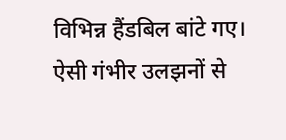विभिन्न हैंडबिल बांटे गए। ऐसी गंभीर उलझनों से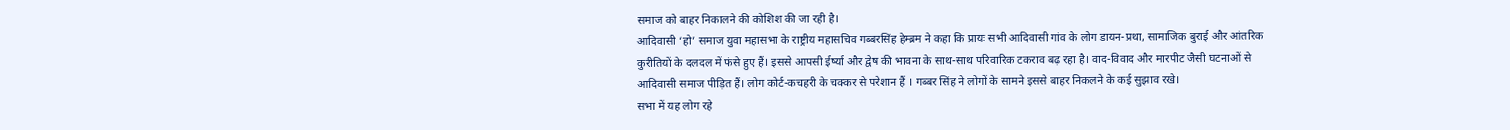समाज को बाहर निकालने की कोशिश की जा रही है।
आदिवासी ‘हो’ समाज युवा महासभा के राष्ट्रीय महासचिव गब्बरसिंह हेम्ब्रम ने कहा कि प्रायः सभी आदिवासी गांव के लोग डायन-प्रथा, सामाजिक बुराई और आंतरिक कुरीतियों के दलदल में फंसे हुए हैं। इससे आपसी ईर्ष्या और द्वेष की भावना के साथ-साथ परिवारिक टकराव बढ़ रहा है। वाद-विवाद और मारपीट जैसी घटनाओं से आदिवासी समाज पीड़ित हैं। लोग कोर्ट-कचहरी के चक्कर से परेशान हैं । गब्बर सिंह ने लोगों के सामने इससे बाहर निकलने के कई सुझाव रखे।
सभा में यह लोग रहे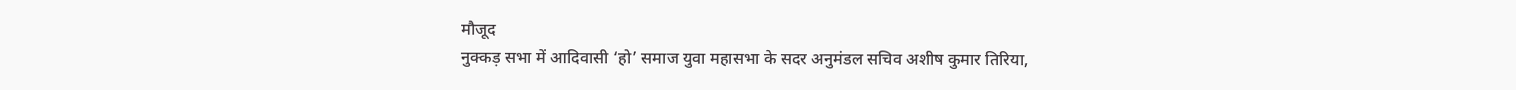मौजूद
नुक्कड़ सभा में आदिवासी ‘हो’ समाज युवा महासभा के सदर अनुमंडल सचिव अशीष कुमार तिरिया,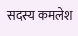सदस्य कमलेश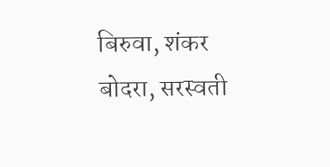बिरुवा, शंकर बोदरा, सरस्वती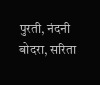पुरती, नंदनी बोदरा, सरिता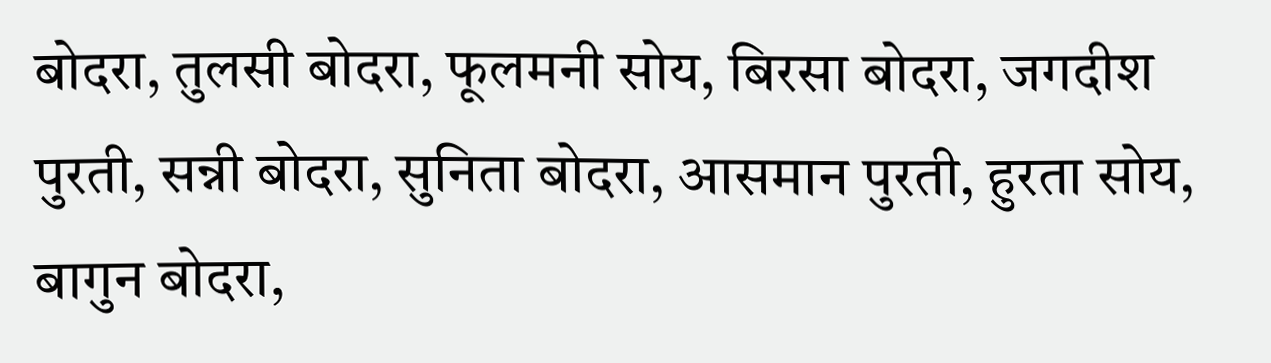बोदरा, तुलसी बोदरा, फूलमनी सोय, बिरसा बोदरा, जगदीश पुरती, सन्नी बोदरा, सुनिता बोदरा, आसमान पुरती, हुरता सोय, बागुन बोदरा,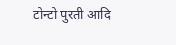टोन्टो पुरती आदि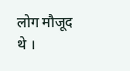लोग मौजूद थे ।